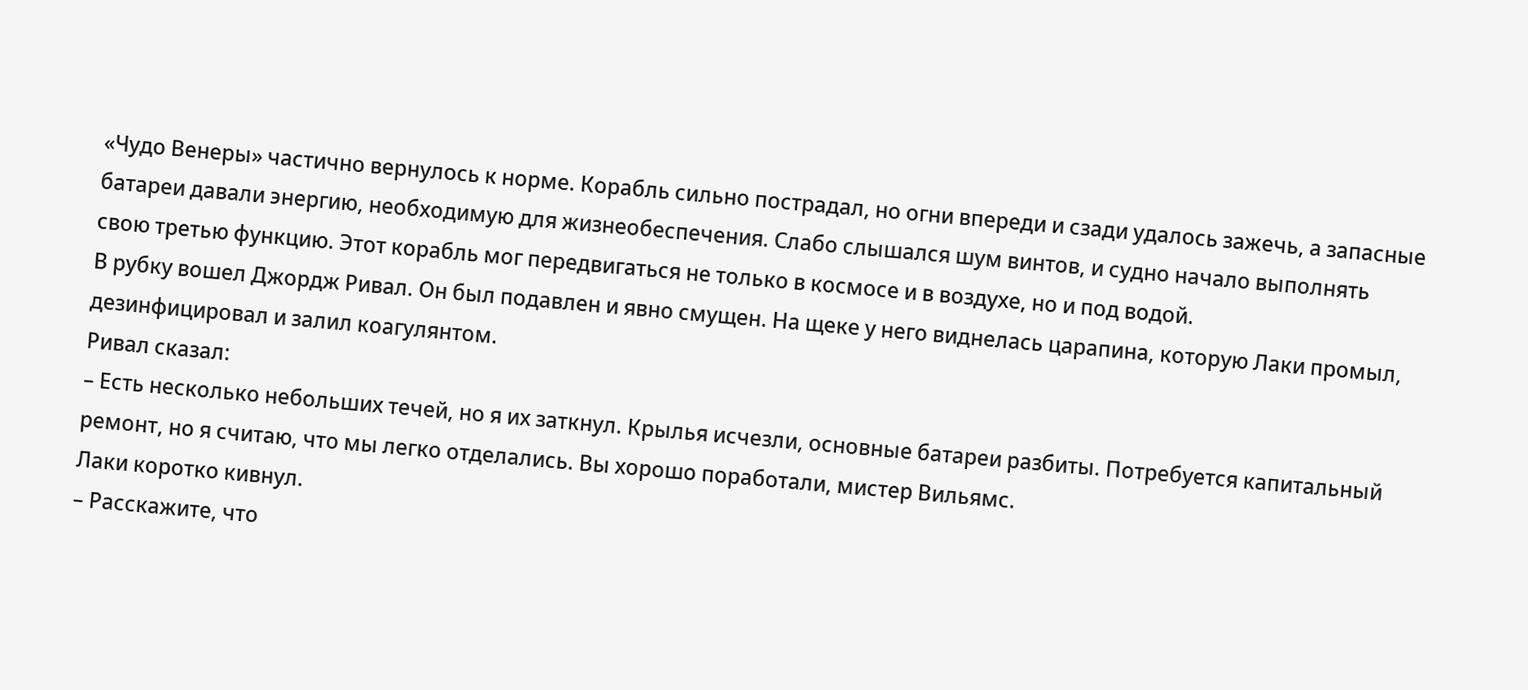«Чудо Венеры» частично вернулось к норме. Корабль сильно пострадал, но огни впереди и сзади удалось зажечь, а запасные батареи давали энергию, необходимую для жизнеобеспечения. Слабо слышался шум винтов, и судно начало выполнять свою третью функцию. Этот корабль мог передвигаться не только в космосе и в воздухе, но и под водой.
В рубку вошел Джордж Ривал. Он был подавлен и явно смущен. На щеке у него виднелась царапина, которую Лаки промыл, дезинфицировал и залил коагулянтом.
Ривал сказал:
– Есть несколько небольших течей, но я их заткнул. Крылья исчезли, основные батареи разбиты. Потребуется капитальный ремонт, но я считаю, что мы легко отделались. Вы хорошо поработали, мистер Вильямс.
Лаки коротко кивнул.
– Расскажите, что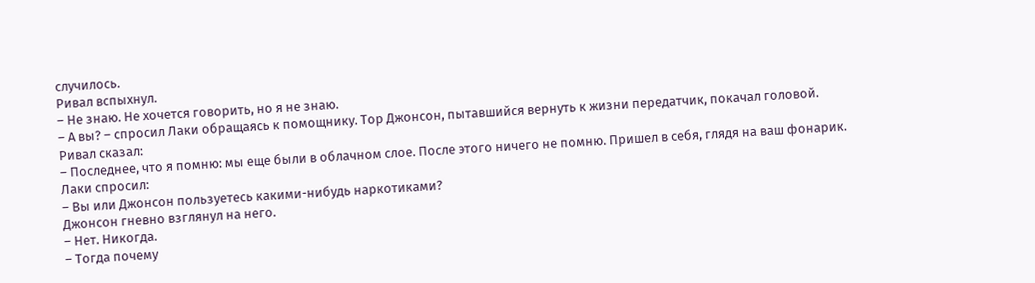случилось.
Ривал вспыхнул.
– Не знаю. Не хочется говорить, но я не знаю.
– А вы? – спросил Лаки обращаясь к помощнику. Тор Джонсон, пытавшийся вернуть к жизни передатчик, покачал головой.
Ривал сказал:
– Последнее, что я помню: мы еще были в облачном слое. После этого ничего не помню. Пришел в себя, глядя на ваш фонарик.
Лаки спросил:
– Вы или Джонсон пользуетесь какими-нибудь наркотиками?
Джонсон гневно взглянул на него.
– Нет. Никогда.
– Тогда почему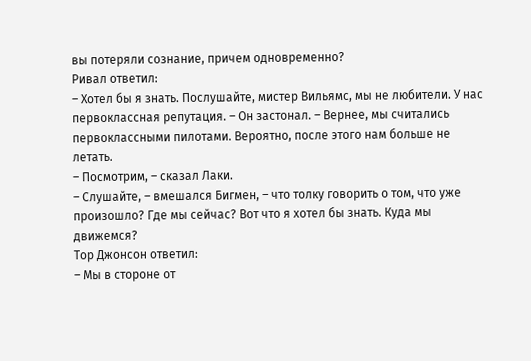вы потеряли сознание, причем одновременно?
Ривал ответил:
– Хотел бы я знать. Послушайте, мистер Вильямс, мы не любители. У нас первоклассная репутация. – Он застонал. – Вернее, мы считались первоклассными пилотами. Вероятно, после этого нам больше не летать.
– Посмотрим, – сказал Лаки.
– Слушайте, – вмешался Бигмен, – что толку говорить о том, что уже произошло? Где мы сейчас? Вот что я хотел бы знать. Куда мы движемся?
Тор Джонсон ответил:
– Мы в стороне от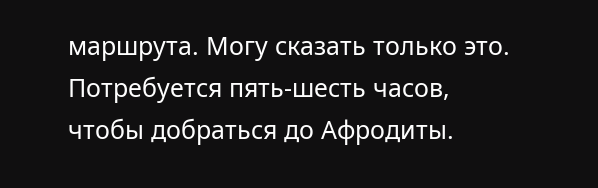маршрута. Могу сказать только это. Потребуется пять-шесть часов, чтобы добраться до Афродиты.